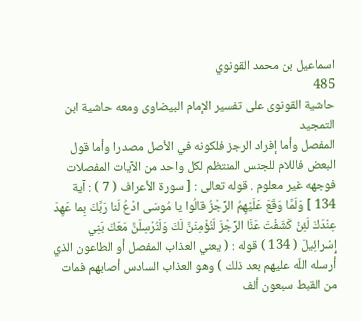اسماعيل بن محمد القونوي
485
حاشية القونوى على تفسير الإمام البيضاوى ومعه حاشية ابن التمجيد
المفصل وأما إفراد الرجز فلكونه في الأصل مصدرا وأما قول البعض فاللام للجنس المنتظم لكل واحد من الآيات المفصلات فوجهه غير معلوم . قوله تعالى : [ سورة الأعراف ( 7 ) : آية 134 ] وَلَمَّا وَقَعَ عَلَيْهِمُ الرِّجْزُ قالُوا يا مُوسَى ادْعُ لَنا رَبَّكَ بِما عَهِدَ عِنْدَكَ لَئِنْ كَشَفْتَ عَنَّا الرِّجْزَ لَنُؤْمِنَنَّ لَكَ وَلَنُرْسِلَنَّ مَعَكَ بَنِي إِسْرائِيلَ ( 134 ) قوله : ( يعني العذاب المفصل أو الطاعون الذي أرسله اللّه عليهم بعد ذلك ) وهو العذاب السادس أصابهم فمات من القبط سبعون ألف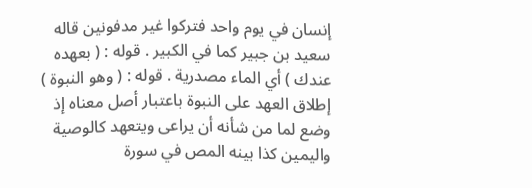إنسان في يوم واحد فتركوا غير مدفونين قاله سعيد بن جبير كما في الكبير . قوله : ( بعهده عندك ) أي الماء مصدرية . قوله : ( وهو النبوة ) إطلاق العهد على النبوة باعتبار أصل معناه إذ وضع لما من شأنه أن يراعى ويتعهد كالوصية واليمين كذا بينه المص في سورة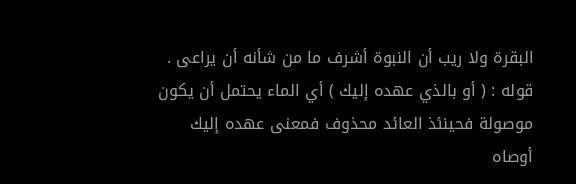البقرة ولا ريب أن النبوة أشرف ما من شأنه أن يراعى . قوله : ( أو بالذي عهده إليك ) أي الماء يحتمل أن يكون موصولة فحينئذ العائد محذوف فمعنى عهده إليك أوصاه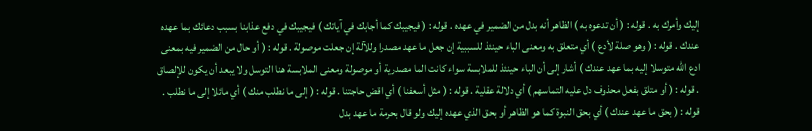إليك وأمرك به . قوله : ( أن تدعوه به ) الظاهر أنه بدل من الضمير في عهده . قوله : ( فيجيبك كما أجابك في آياتك ) فيجيبك في دفع عذابنا بسبب دعائك بما عهده عندك . قوله : ( وهو صلة لأدع ) أي متعلق به ومعنى الباء حينئذ للسببية إن جعل ما عهد مصدرا وللآلة إن جعلت موصولة . قوله : ( أو حال من الضمير فيه بمعنى ادع اللّه متوسلا إليه بما عهد عندك ) أشار إلى أن الباء حينئذ للملابسة سواء كانت الما مصدرية أو موصولة ومعنى الملابسة هنا التوسل ولا يبعد أن يكون للإلصاق . قوله : ( أو متلق بفعل محذوف دل عليه التماسهم ) أي دلالة عقلية . قوله : ( مثل أسعفنا ) أي اقض حاجتنا . قوله : ( إلى ما نطلب منك ) أي مائلا إلى ما نطلب . قوله : ( بحق ما عهد عندك ) أي بحق النبوة كما هو الظاهر أو بحق الذي عهده إليك ولو قال بحرمة ما عهد بدل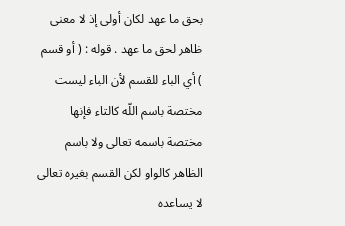بحق ما عهد لكان أولى إذ لا معنى ظاهر لحق ما عهد . قوله : ( أو قسم ) أي الباء للقسم لأن الباء ليست مختصة باسم اللّه كالتاء فإنها مختصة باسمه تعالى ولا باسم الظاهر كالواو لكن القسم بغيره تعالى لا يساعده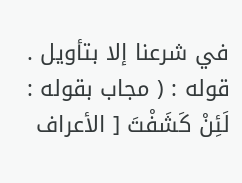في شرعنا إلا بتأويل . قوله : ( مجاب بقوله : لَئِنْ كَشَفْتَ [ الأعراف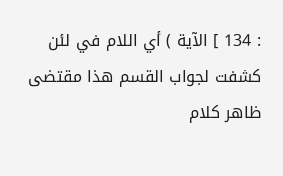: 134 ] الآية ) أي اللام في لئن كشفت لجواب القسم هذا مقتضى ظاهر كلام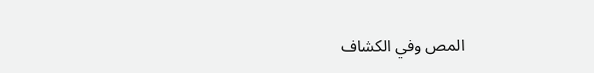المص وفي الكشاف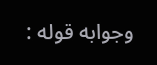وجوابه قوله :